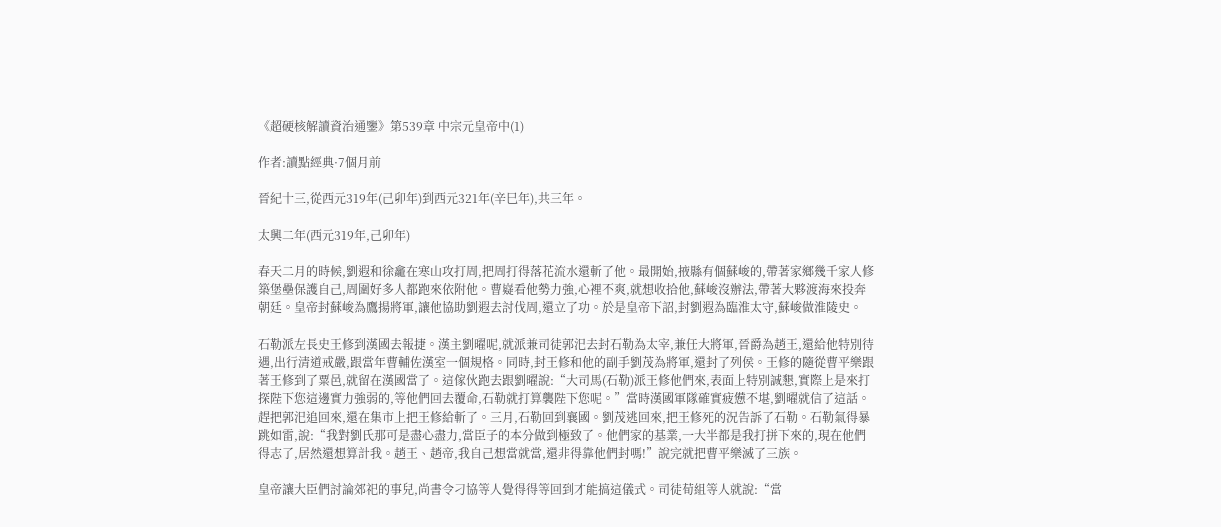《超硬核解讀資治通鑒》第539章 中宗元皇帝中(1)

作者:讀點經典·7個月前

晉紀十三,從西元319年(己卯年)到西元321年(辛巳年),共三年。

太興二年(西元319年,己卯年)

春天二月的時候,劉遐和徐龕在寒山攻打周,把周打得落花流水還斬了他。最開始,掖縣有個蘇峻的,帶著家鄉幾千家人修築堡壘保護自己,周圍好多人都跑來依附他。曹嶷看他勢力強,心裡不爽,就想收拾他,蘇峻沒辦法,帶著大夥渡海來投奔朝廷。皇帝封蘇峻為鷹揚將軍,讓他協助劉遐去討伐周,還立了功。於是皇帝下詔,封劉遐為臨淮太守,蘇峻做淮陵史。

石勒派左長史王修到漢國去報捷。漢主劉曜呢,就派兼司徒郭汜去封石勒為太宰,兼任大將軍,晉爵為趙王,還給他特別待遇,出行清道戒嚴,跟當年曹輔佐漢室一個規格。同時,封王修和他的副手劉茂為將軍,還封了列侯。王修的隨從曹平樂跟著王修到了粟邑,就留在漢國當了。這傢伙跑去跟劉曜說:“大司馬(石勒)派王修他們來,表面上特別誠懇,實際上是來打探陛下您這邊實力強弱的,等他們回去覆命,石勒就打算襲陛下您呢。”當時漢國軍隊確實疲憊不堪,劉曜就信了這話。趕把郭汜追回來,還在集市上把王修給斬了。三月,石勒回到襄國。劉茂逃回來,把王修死的況告訴了石勒。石勒氣得暴跳如雷,說:“我對劉氏那可是盡心盡力,當臣子的本分做到極致了。他們家的基業,一大半都是我打拼下來的,現在他們得志了,居然還想算計我。趙王、趙帝,我自己想當就當,還非得靠他們封嗎!”說完就把曹平樂滅了三族。

皇帝讓大臣們討論郊祀的事兒,尚書令刁協等人覺得得等回到才能搞這儀式。司徒荀組等人就說:“當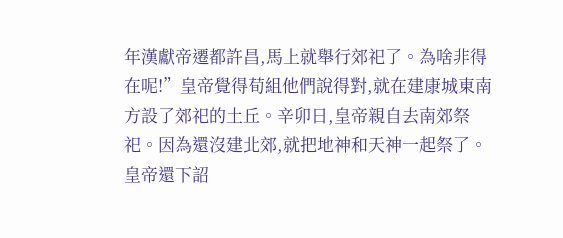年漢獻帝遷都許昌,馬上就舉行郊祀了。為啥非得在呢!”皇帝覺得荀組他們說得對,就在建康城東南方設了郊祀的土丘。辛卯日,皇帝親自去南郊祭祀。因為還沒建北郊,就把地神和天神一起祭了。皇帝還下詔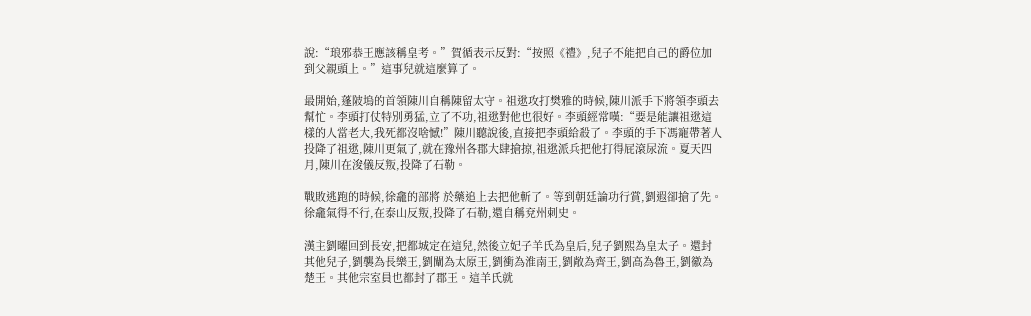說:“琅邪恭王應該稱皇考。”賀循表示反對:“按照《禮》,兒子不能把自己的爵位加到父親頭上。”這事兒就這麼算了。

最開始,蓬陂塢的首領陳川自稱陳留太守。祖逖攻打樊雅的時候,陳川派手下將領李頭去幫忙。李頭打仗特別勇猛,立了不功,祖逖對他也很好。李頭經常嘆:“要是能讓祖逖這樣的人當老大,我死都沒啥憾!”陳川聽說後,直接把李頭給殺了。李頭的手下馮寵帶著人投降了祖逖,陳川更氣了,就在豫州各郡大肆搶掠,祖逖派兵把他打得屁滾尿流。夏天四月,陳川在浚儀反叛,投降了石勒。

戰敗逃跑的時候,徐龕的部將 於藥追上去把他斬了。等到朝廷論功行賞,劉遐卻搶了先。徐龕氣得不行,在泰山反叛,投降了石勒,還自稱兗州刺史。

漢主劉曜回到長安,把都城定在這兒,然後立妃子羊氏為皇后,兒子劉熙為皇太子。還封其他兒子,劉襲為長樂王,劉闡為太原王,劉衝為淮南王,劉敞為齊王,劉高為魯王,劉徽為楚王。其他宗室員也都封了郡王。這羊氏就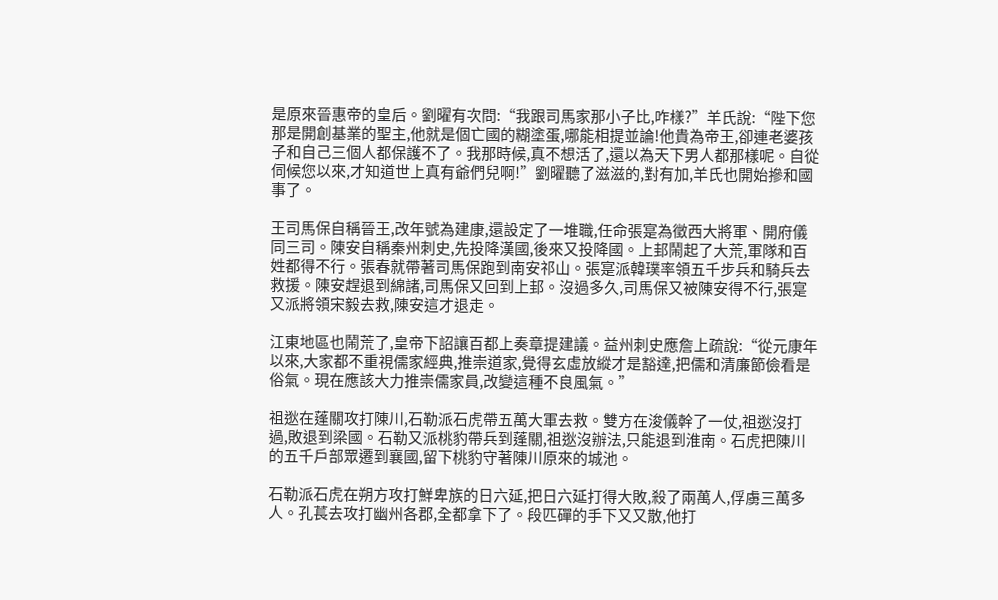是原來晉惠帝的皇后。劉曜有次問:“我跟司馬家那小子比,咋樣?”羊氏說:“陛下您那是開創基業的聖主,他就是個亡國的糊塗蛋,哪能相提並論!他貴為帝王,卻連老婆孩子和自己三個人都保護不了。我那時候,真不想活了,還以為天下男人都那樣呢。自從伺候您以來,才知道世上真有爺們兒啊!”劉曜聽了滋滋的,對有加,羊氏也開始摻和國事了。

王司馬保自稱晉王,改年號為建康,還設定了一堆職,任命張寔為徵西大將軍、開府儀同三司。陳安自稱秦州刺史,先投降漢國,後來又投降國。上邽鬧起了大荒,軍隊和百姓都得不行。張春就帶著司馬保跑到南安祁山。張寔派韓璞率領五千步兵和騎兵去救援。陳安趕退到綿諸,司馬保又回到上邽。沒過多久,司馬保又被陳安得不行,張寔又派將領宋毅去救,陳安這才退走。

江東地區也鬧荒了,皇帝下詔讓百都上奏章提建議。益州刺史應詹上疏說:“從元康年以來,大家都不重視儒家經典,推崇道家,覺得玄虛放縱才是豁達,把儒和清廉節儉看是俗氣。現在應該大力推崇儒家員,改變這種不良風氣。”

祖逖在蓬關攻打陳川,石勒派石虎帶五萬大軍去救。雙方在浚儀幹了一仗,祖逖沒打過,敗退到梁國。石勒又派桃豹帶兵到蓬關,祖逖沒辦法,只能退到淮南。石虎把陳川的五千戶部眾遷到襄國,留下桃豹守著陳川原來的城池。

石勒派石虎在朔方攻打鮮卑族的日六延,把日六延打得大敗,殺了兩萬人,俘虜三萬多人。孔萇去攻打幽州各郡,全都拿下了。段匹磾的手下又又散,他打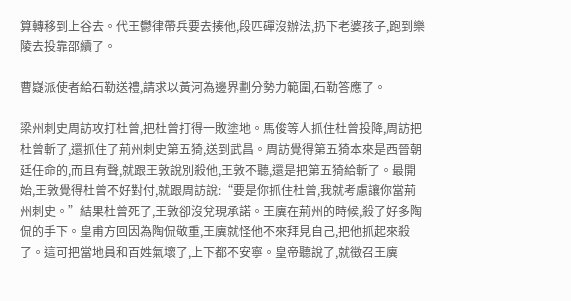算轉移到上谷去。代王鬱律帶兵要去揍他,段匹磾沒辦法,扔下老婆孩子,跑到樂陵去投靠邵續了。

曹嶷派使者給石勒送禮,請求以黃河為邊界劃分勢力範圍,石勒答應了。

梁州刺史周訪攻打杜曾,把杜曾打得一敗塗地。馬俊等人抓住杜曾投降,周訪把杜曾斬了,還抓住了荊州刺史第五猗,送到武昌。周訪覺得第五猗本來是西晉朝廷任命的,而且有聲,就跟王敦說別殺他,王敦不聽,還是把第五猗給斬了。最開始,王敦覺得杜曾不好對付,就跟周訪說:“要是你抓住杜曾,我就考慮讓你當荊州刺史。”結果杜曾死了,王敦卻沒兌現承諾。王廙在荊州的時候,殺了好多陶侃的手下。皇甫方回因為陶侃敬重,王廙就怪他不來拜見自己,把他抓起來殺了。這可把當地員和百姓氣壞了,上下都不安寧。皇帝聽說了,就徵召王廙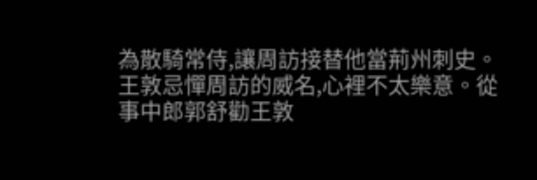為散騎常侍,讓周訪接替他當荊州刺史。王敦忌憚周訪的威名,心裡不太樂意。從事中郎郭舒勸王敦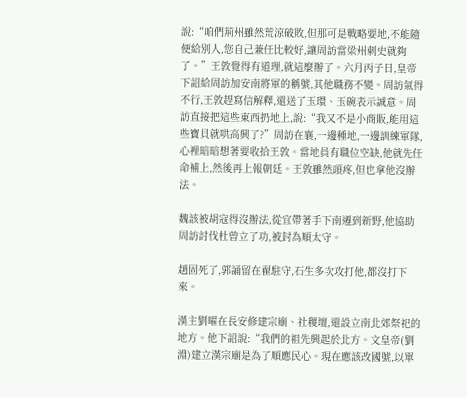說:“咱們荊州雖然荒涼破敗,但那可是戰略要地,不能隨便給別人,您自己兼任比較好,讓周訪當梁州刺史就夠了。”王敦覺得有道理,就這麼辦了。六月丙子日,皇帝下詔給周訪加安南將軍的稱號,其他職務不變。周訪氣得不行,王敦趕寫信解釋,還送了玉環、玉碗表示誠意。周訪直接把這些東西扔地上,說:“我又不是小商販,能用這些寶貝就哄高興了?”周訪在襄,一邊種地,一邊訓練軍隊,心裡暗暗想著要收拾王敦。當地員有職位空缺,他就先任命補上,然後再上報朝廷。王敦雖然頭疼,但也拿他沒辦法。

魏該被胡寇得沒辦法,從宜帶著手下南遷到新野,他協助周訪討伐杜曾立了功,被封為順太守。

趙固死了,郭誦留在翟駐守,石生多次攻打他,都沒打下來。

漢主劉曜在長安修建宗廟、社稷壇,還設立南北郊祭祀的地方。他下詔說:“我們的祖先興起於北方。文皇帝(劉淵)建立漢宗廟是為了順應民心。現在應該改國號,以單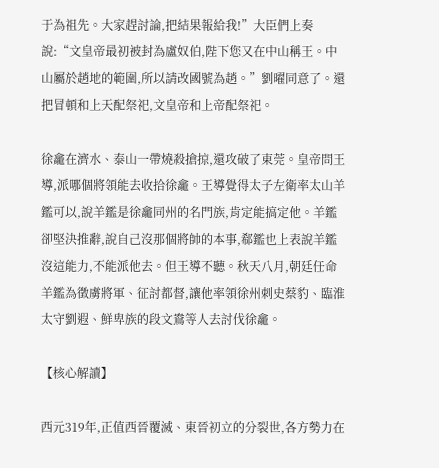于為祖先。大家趕討論,把結果報給我!”大臣們上奏說:“文皇帝最初被封為盧奴伯,陛下您又在中山稱王。中山屬於趙地的範圍,所以請改國號為趙。”劉曜同意了。還把冒頓和上天配祭祀,文皇帝和上帝配祭祀。

徐龕在濟水、泰山一帶燒殺搶掠,還攻破了東莞。皇帝問王導,派哪個將領能去收拾徐龕。王導覺得太子左衛率太山羊鑑可以,說羊鑑是徐龕同州的名門族,肯定能搞定他。羊鑑卻堅決推辭,說自己沒那個將帥的本事,郗鑑也上表說羊鑑沒這能力,不能派他去。但王導不聽。秋天八月,朝廷任命羊鑑為徵虜將軍、征討都督,讓他率領徐州刺史蔡豹、臨淮太守劉遐、鮮卑族的段文鴦等人去討伐徐龕。

【核心解讀】

西元319年,正值西晉覆滅、東晉初立的分裂世,各方勢力在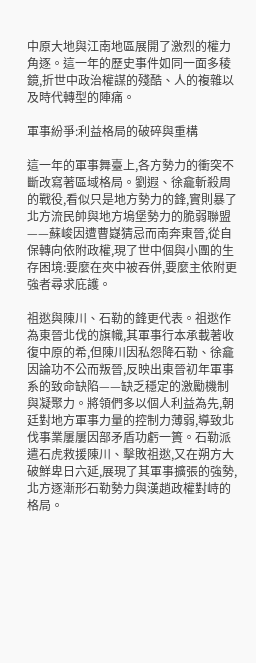中原大地與江南地區展開了激烈的權力角逐。這一年的歷史事件如同一面多稜鏡,折世中政治權謀的殘酷、人的複雜以及時代轉型的陣痛。

軍事紛爭:利益格局的破碎與重構

這一年的軍事舞臺上,各方勢力的衝突不斷改寫著區域格局。劉遐、徐龕斬殺周的戰役,看似只是地方勢力的鋒,實則暴了北方流民帥與地方塢堡勢力的脆弱聯盟——蘇峻因遭曹嶷猜忌而南奔東晉,從自保轉向依附政權,現了世中個與小團的生存困境:要麼在夾中被吞併,要麼主依附更強者尋求庇護。

祖逖與陳川、石勒的鋒更代表。祖逖作為東晉北伐的旗幟,其軍事行本承載著收復中原的希,但陳川因私怨降石勒、徐龕因論功不公而叛晉,反映出東晉初年軍事系的致命缺陷——缺乏穩定的激勵機制與凝聚力。將領們多以個人利益為先,朝廷對地方軍事力量的控制力薄弱,導致北伐事業屢屢因部矛盾功虧一簣。石勒派遣石虎救援陳川、擊敗祖逖,又在朔方大破鮮卑日六延,展現了其軍事擴張的強勢,北方逐漸形石勒勢力與漢趙政權對峙的格局。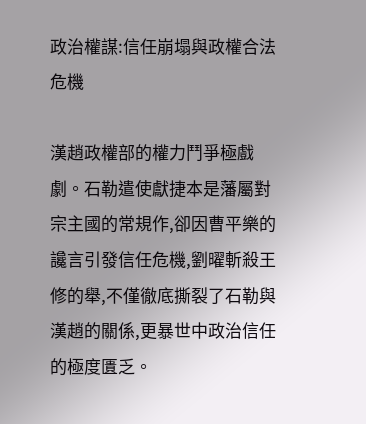政治權謀:信任崩塌與政權合法危機

漢趙政權部的權力鬥爭極戲劇。石勒遣使獻捷本是藩屬對宗主國的常規作,卻因曹平樂的讒言引發信任危機,劉曜斬殺王修的舉,不僅徹底撕裂了石勒與漢趙的關係,更暴世中政治信任的極度匱乏。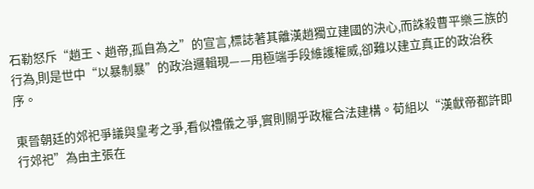石勒怒斥“趙王、趙帝,孤自為之”的宣言,標誌著其離漢趙獨立建國的決心,而誅殺曹平樂三族的行為,則是世中“以暴制暴”的政治邏輯現——用極端手段維護權威,卻難以建立真正的政治秩序。

東晉朝廷的郊祀爭議與皇考之爭,看似禮儀之爭,實則關乎政權合法建構。荀組以“漢獻帝都許即行郊祀”為由主張在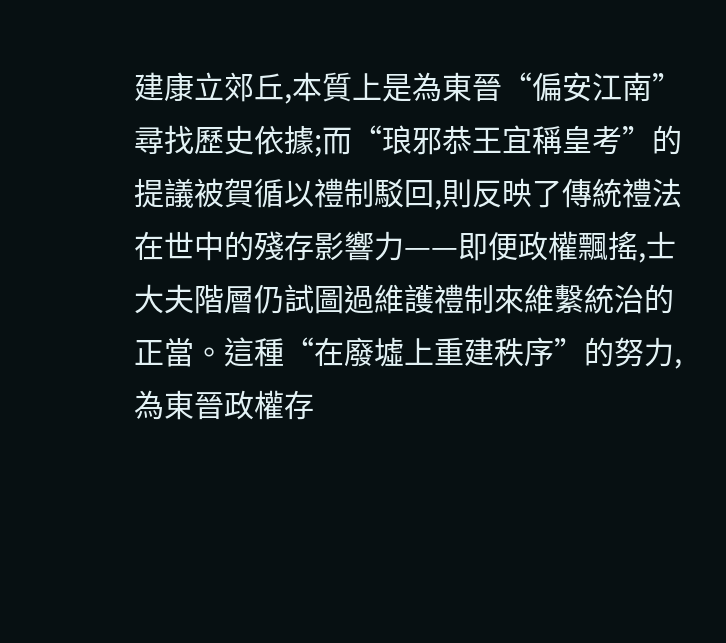建康立郊丘,本質上是為東晉“偏安江南”尋找歷史依據;而“琅邪恭王宜稱皇考”的提議被賀循以禮制駁回,則反映了傳統禮法在世中的殘存影響力——即便政權飄搖,士大夫階層仍試圖過維護禮制來維繫統治的正當。這種“在廢墟上重建秩序”的努力,為東晉政權存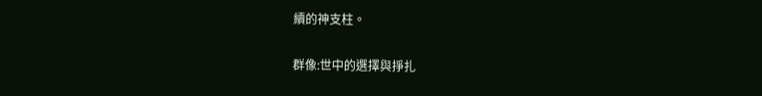續的神支柱。

群像:世中的選擇與掙扎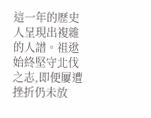這一年的歷史人呈現出複雜的人譜。祖逖始終堅守北伐之志,即便屢遭挫折仍未放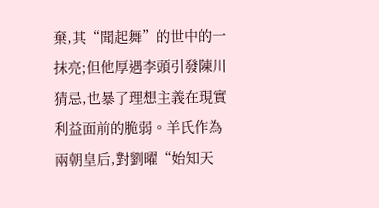棄,其“聞起舞”的世中的一抹亮;但他厚遇李頭引發陳川猜忌,也暴了理想主義在現實利益面前的脆弱。羊氏作為兩朝皇后,對劉曜“始知天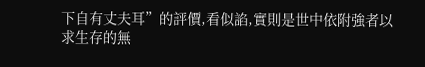下自有丈夫耳”的評價,看似諂,實則是世中依附強者以求生存的無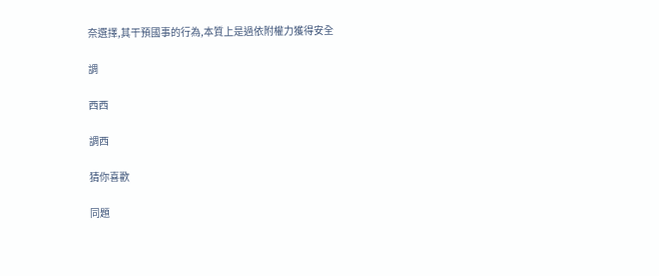奈選擇,其干預國事的行為,本質上是過依附權力獲得安全

調

西西

調西

猜你喜歡

同題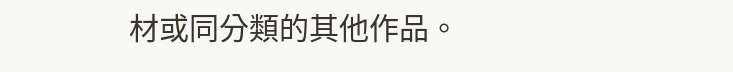材或同分類的其他作品。